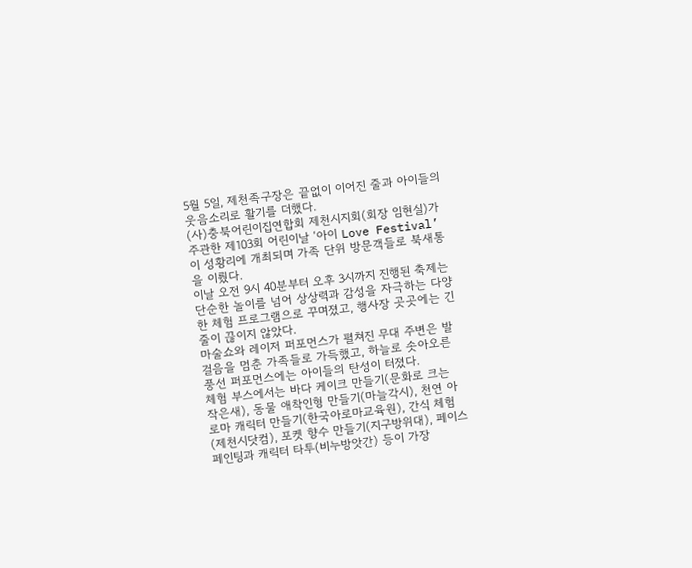5월 5일, 제천족구장은 끝없이 이어진 줄과 아이들의 웃음소리로 활기를 더했다.
(사)충북어린이집연합회 제천시지회(회장 임현실)가 주관한 제103회 어린이날 ‘아이 Love Festival’이 성황리에 개최되며 가족 단위 방문객들로 북새통을 이뤘다.
이날 오전 9시 40분부터 오후 3시까지 진행된 축제는 단순한 놀이를 넘어 상상력과 감성을 자극하는 다양한 체험 프로그램으로 꾸며졌고, 행사장 곳곳에는 긴 줄이 끊이지 않았다.
마술쇼와 레이저 퍼포먼스가 펼쳐진 무대 주변은 발걸음을 멈춘 가족들로 가득했고, 하늘로 솟아오른 풍선 퍼포먼스에는 아이들의 탄성이 터졌다.
체험 부스에서는 바다 케이크 만들기(문화로 크는 작은새), 동물 애착인형 만들기(마늘각시), 천연 아로마 캐릭터 만들기(한국아로마교육원), 간식 체험(제천시닷컴), 포켓 향수 만들기(지구방위대), 페이스페인팅과 캐릭터 타투(비누방앗간) 등이 가장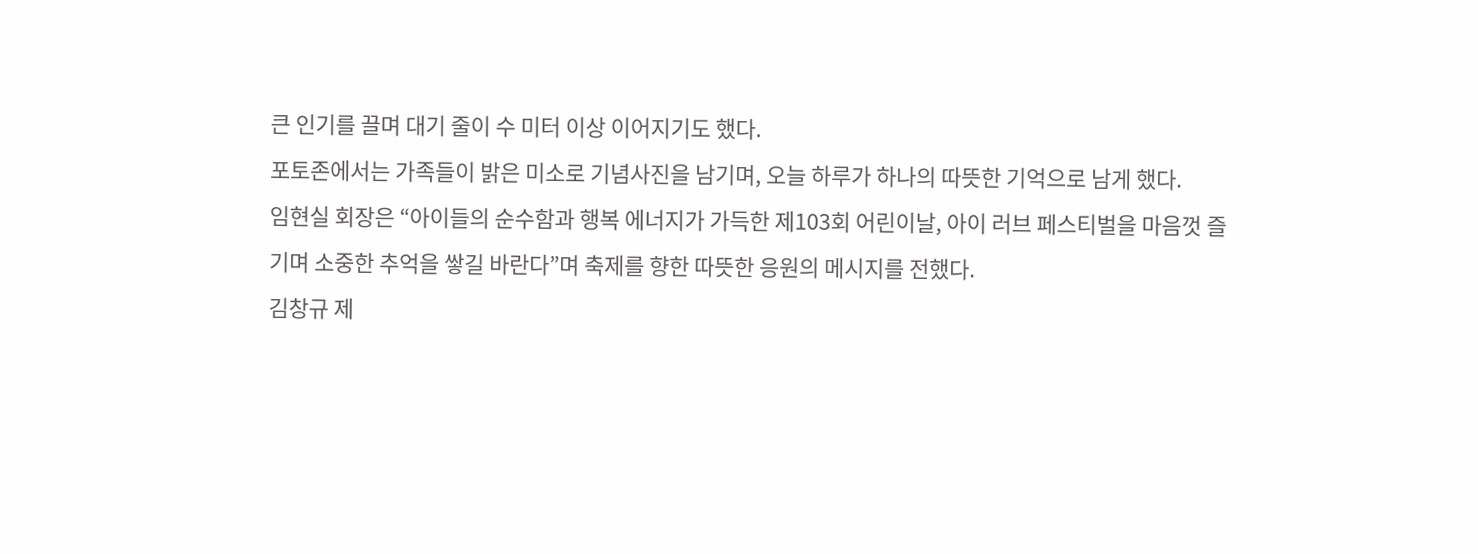큰 인기를 끌며 대기 줄이 수 미터 이상 이어지기도 했다.
포토존에서는 가족들이 밝은 미소로 기념사진을 남기며, 오늘 하루가 하나의 따뜻한 기억으로 남게 했다.
임현실 회장은 “아이들의 순수함과 행복 에너지가 가득한 제103회 어린이날, 아이 러브 페스티벌을 마음껏 즐기며 소중한 추억을 쌓길 바란다”며 축제를 향한 따뜻한 응원의 메시지를 전했다.
김창규 제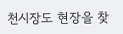천시장도 현장을 찾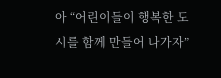아 “어린이들이 행복한 도시를 함께 만들어 나가자”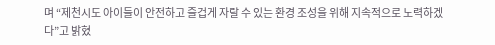며 “제천시도 아이들이 안전하고 즐겁게 자랄 수 있는 환경 조성을 위해 지속적으로 노력하겠다”고 밝혔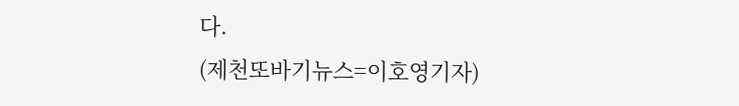다.
(제천또바기뉴스=이호영기자)